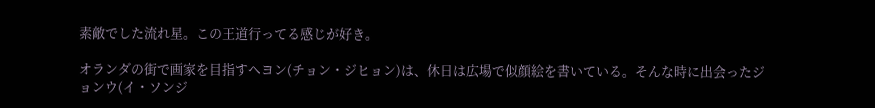素敵でした流れ星。この王道行ってる感じが好き。

オランダの街で画家を目指すヘヨン(チョン・ジヒョン)は、休日は広場で似顔絵を書いている。そんな時に出会ったジョンウ(イ・ソンジ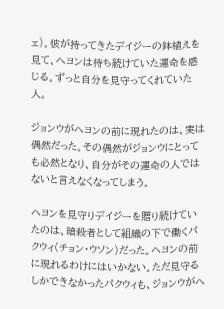ェ)。彼が持ってきたデイジーの鉢植えを見て、へヨンは待ち続けていた運命を感じる。ずっと自分を見守ってくれていた人。

ジョンウがヘヨンの前に現れたのは、実は偶然だった。その偶然がジョンウにとっても必然となり、自分がその運命の人ではないと言えなくなってしまう。

ヘヨンを見守りデイジーを贈り続けていたのは、暗殺者として組織の下で働くパクウィ(チョン・ウソン)だった。ヘヨンの前に現れるわけにはいかない。ただ見守るしかできなかったパクウィも、ジョンウがヘ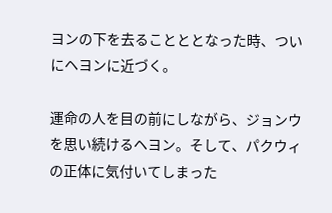ヨンの下を去ることととなった時、ついにヘヨンに近づく。

運命の人を目の前にしながら、ジョンウを思い続けるヘヨン。そして、パクウィの正体に気付いてしまった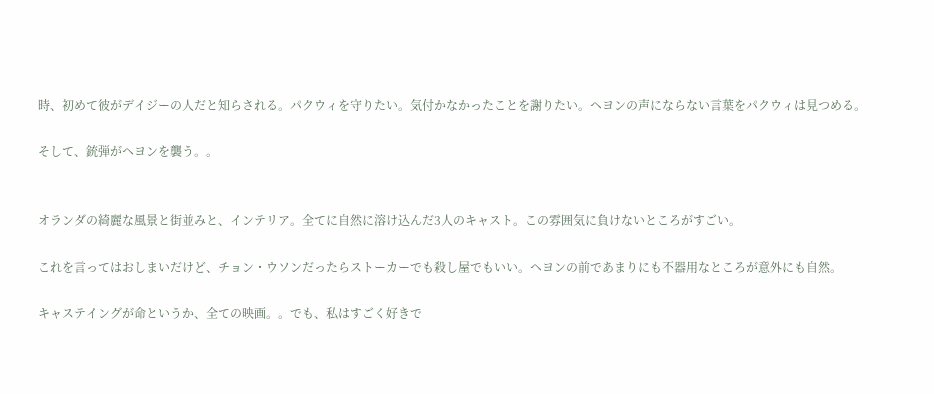時、初めて彼がデイジーの人だと知らされる。パクウィを守りたい。気付かなかったことを謝りたい。ヘヨンの声にならない言葉をパクウィは見つめる。

そして、銃弾がヘヨンを襲う。。


オランダの綺麗な風景と街並みと、インテリア。全てに自然に溶け込んだ3人のキャスト。この雰囲気に負けないところがすごい。

これを言ってはおしまいだけど、チョン・ウソンだったらストーカーでも殺し屋でもいい。ヘヨンの前であまりにも不器用なところが意外にも自然。

キャステイングが命というか、全ての映画。。でも、私はすごく好きで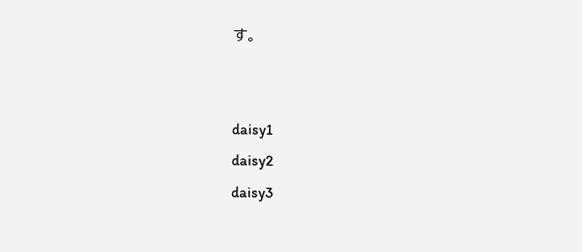す。


daisy1
daisy2
daisy3